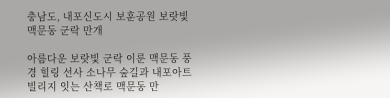충남도, 내포신도시 보훈공원 보랏빛 맥문동 군락 만개

아름다운 보랏빛 군락 이룬 맥문동 풍경 힐링 선사 소나무 숲길과 내포아트빌리지 잇는 산책로 맥문동 만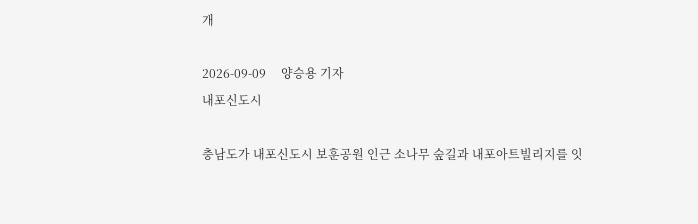개

2026-09-09     양승용 기자
내포신도시

충남도가 내포신도시 보훈공원 인근 소나무 숲길과 내포아트빌리지를 잇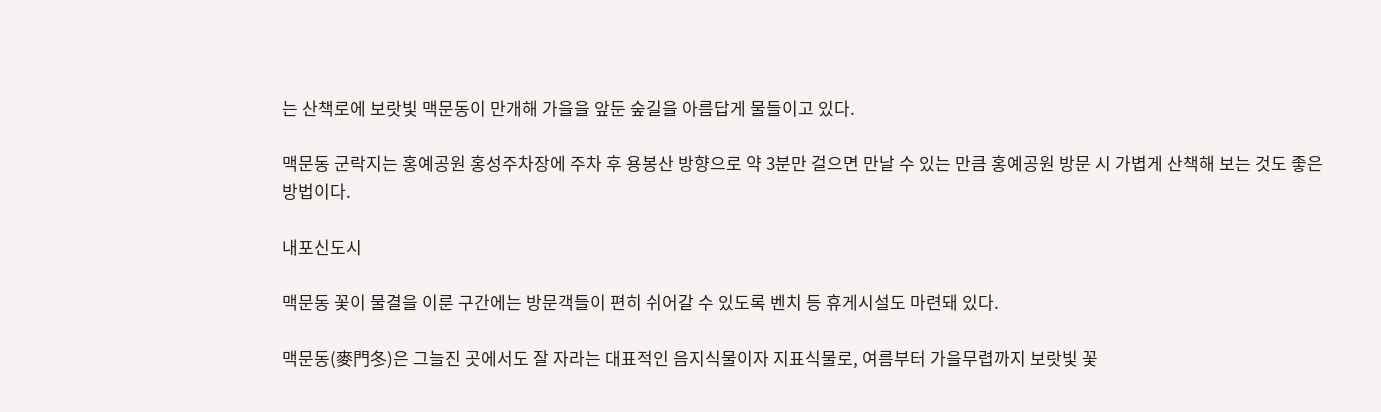는 산책로에 보랏빛 맥문동이 만개해 가을을 앞둔 숲길을 아름답게 물들이고 있다.

맥문동 군락지는 홍예공원 홍성주차장에 주차 후 용봉산 방향으로 약 3분만 걸으면 만날 수 있는 만큼 홍예공원 방문 시 가볍게 산책해 보는 것도 좋은 방법이다.

내포신도시

맥문동 꽃이 물결을 이룬 구간에는 방문객들이 편히 쉬어갈 수 있도록 벤치 등 휴게시설도 마련돼 있다.

맥문동(麥門冬)은 그늘진 곳에서도 잘 자라는 대표적인 음지식물이자 지표식물로, 여름부터 가을무렵까지 보랏빛 꽃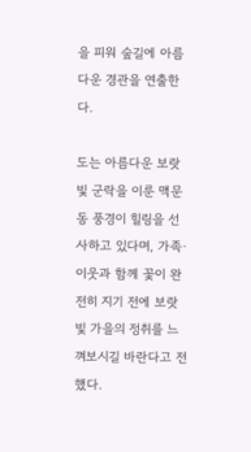을 피워 숲길에 아름다운 경관을 연출한다.

도는 아름다운 보랏빛 군락을 이룬 맥문동 풍경이 힐링을 선사하고 있다며, 가족·이웃과 함께 꽃이 완전히 지기 전에 보랏빛 가을의 정취를 느껴보시길 바란다고 전했다.